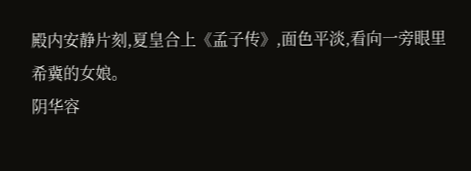殿内安静片刻,夏皇合上《孟子传》,面色平淡,看向一旁眼里希冀的女娘。
阴华容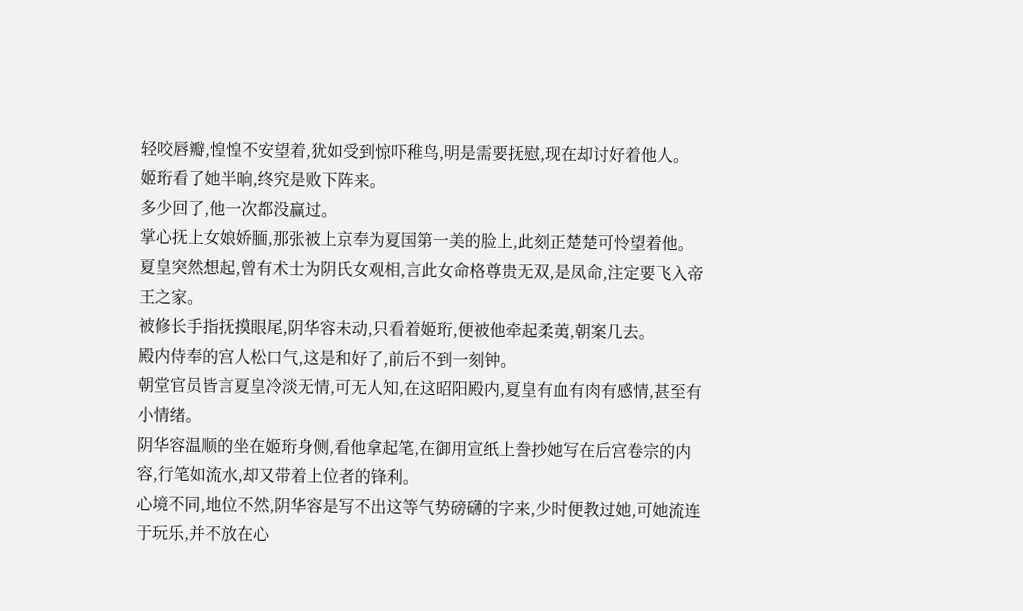轻咬唇瓣,惶惶不安望着,犹如受到惊吓稚鸟,明是需要抚慰,现在却讨好着他人。
姬珩看了她半晌,终究是败下阵来。
多少回了,他一次都没赢过。
掌心抚上女娘娇腼,那张被上京奉为夏国第一美的脸上,此刻正楚楚可怜望着他。
夏皇突然想起,曾有术士为阴氏女观相,言此女命格尊贵无双,是凤命,注定要飞入帝王之家。
被修长手指抚摸眼尾,阴华容未动,只看着姬珩,便被他牵起柔荑,朝案几去。
殿内侍奉的宫人松口气,这是和好了,前后不到一刻钟。
朝堂官员皆言夏皇冷淡无情,可无人知,在这昭阳殿内,夏皇有血有肉有感情,甚至有小情绪。
阴华容温顺的坐在姬珩身侧,看他拿起笔,在御用宣纸上誊抄她写在后宫卷宗的内容,行笔如流水,却又带着上位者的锋利。
心境不同,地位不然,阴华容是写不出这等气势磅礴的字来,少时便教过她,可她流连于玩乐,并不放在心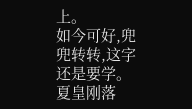上。
如今可好,兜兜转转,这字还是要学。
夏皇刚落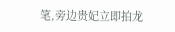笔,旁边贵妃立即拍龙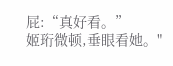屁:“真好看。”
姬珩微顿,垂眼看她。"